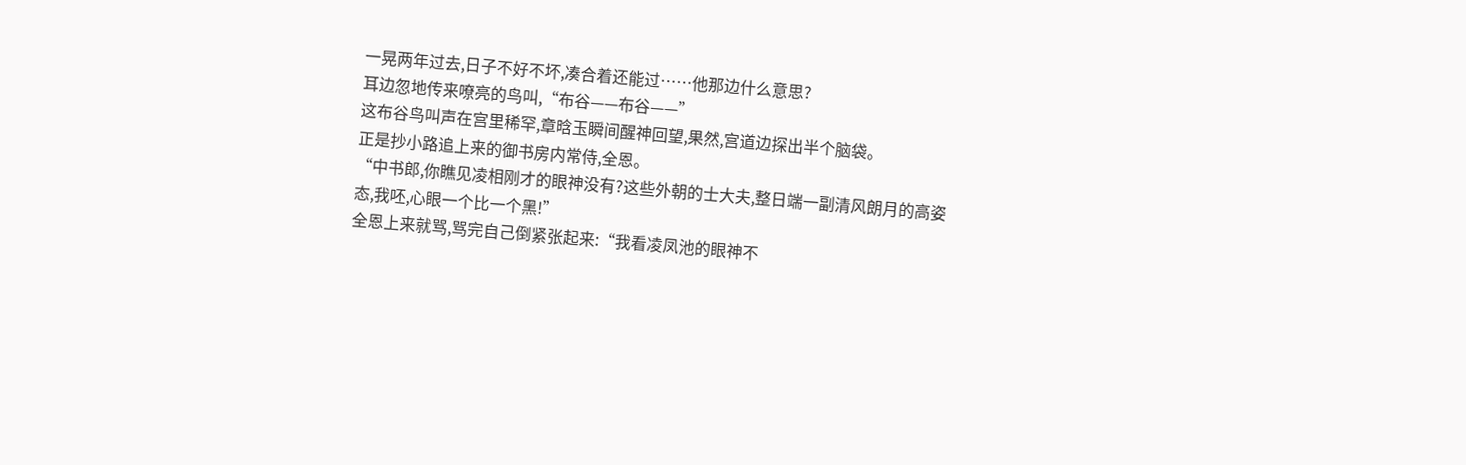一晃两年过去,日子不好不坏,凑合着还能过……他那边什么意思?
耳边忽地传来嘹亮的鸟叫,“布谷——布谷——”
这布谷鸟叫声在宫里稀罕,章晗玉瞬间醒神回望,果然,宫道边探出半个脑袋。
正是抄小路追上来的御书房内常侍,全恩。
“中书郎,你瞧见凌相刚才的眼神没有?这些外朝的士大夫,整日端一副清风朗月的高姿态,我呸,心眼一个比一个黑!”
全恩上来就骂,骂完自己倒紧张起来:“我看凌凤池的眼神不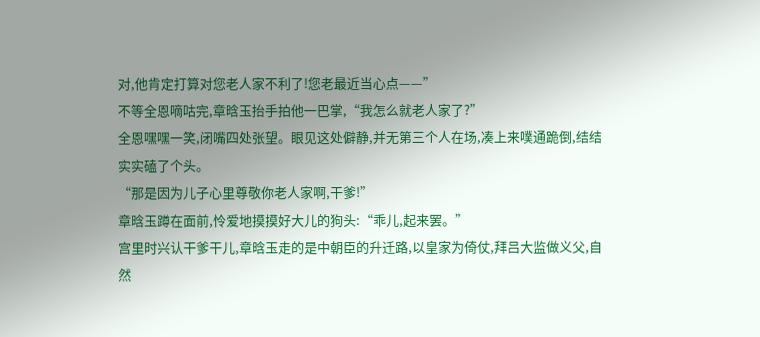对,他肯定打算对您老人家不利了!您老最近当心点——”
不等全恩嘀咕完,章晗玉抬手拍他一巴掌,“我怎么就老人家了?”
全恩嘿嘿一笑,闭嘴四处张望。眼见这处僻静,并无第三个人在场,凑上来噗通跪倒,结结实实磕了个头。
“那是因为儿子心里尊敬你老人家啊,干爹!”
章晗玉蹲在面前,怜爱地摸摸好大儿的狗头:“乖儿,起来罢。”
宫里时兴认干爹干儿,章晗玉走的是中朝臣的升迁路,以皇家为倚仗,拜吕大监做义父,自然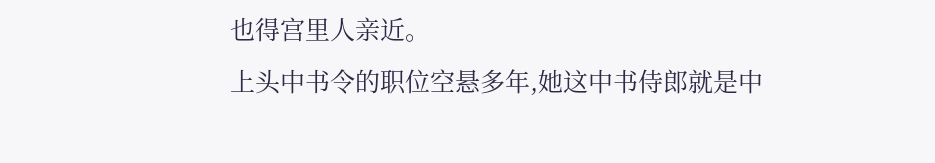也得宫里人亲近。
上头中书令的职位空悬多年,她这中书侍郎就是中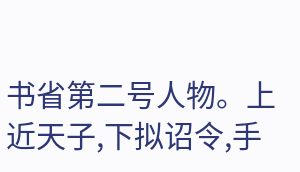书省第二号人物。上近天子,下拟诏令,手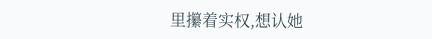里攥着实权,想认她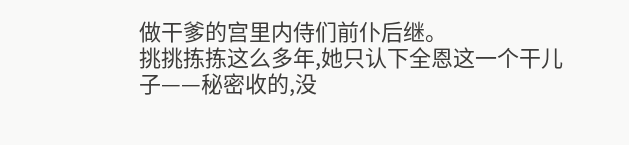做干爹的宫里内侍们前仆后继。
挑挑拣拣这么多年,她只认下全恩这一个干儿子——秘密收的,没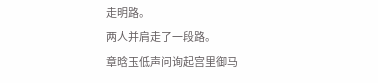走明路。
两人并肩走了一段路。
章晗玉低声问询起宫里御马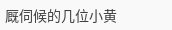厩伺候的几位小黄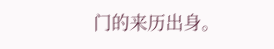门的来历出身。